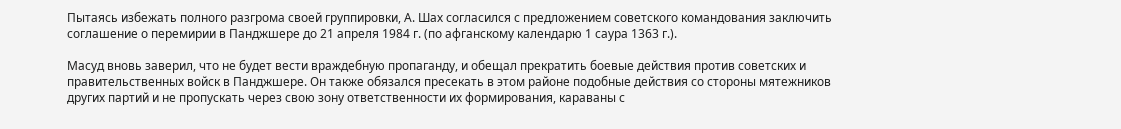Пытаясь избежать полного разгрома своей группировки, А. Шах согласился с предложением советского командования заключить соглашение о перемирии в Панджшере до 21 апреля 1984 г. (по афганскому календарю 1 саура 1363 г.).

Масуд вновь заверил, что не будет вести враждебную пропаганду, и обещал прекратить боевые действия против советских и правительственных войск в Панджшере. Он также обязался пресекать в этом районе подобные действия со стороны мятежников других партий и не пропускать через свою зону ответственности их формирования, караваны с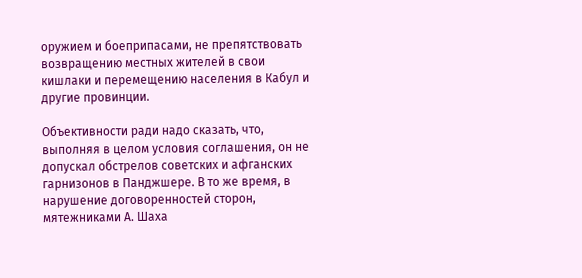оружием и боеприпасами, не препятствовать возвращению местных жителей в свои кишлаки и перемещению населения в Кабул и другие провинции.

Объективности ради надо сказать, что, выполняя в целом условия соглашения, он не допускал обстрелов советских и афганских гарнизонов в Панджшере. В то же время, в нарушение договоренностей сторон, мятежниками А. Шаха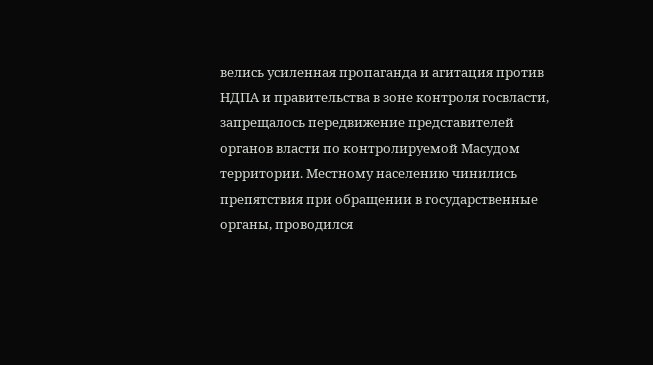велись усиленная пропаганда и агитация против НДПА и правительства в зоне контроля госвласти, запрещалось передвижение представителей органов власти по контролируемой Масудом территории. Местному населению чинились препятствия при обращении в государственные органы, проводился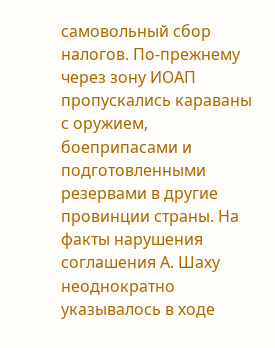самовольный сбор налогов. По-прежнему через зону ИОАП пропускались караваны с оружием, боеприпасами и подготовленными резервами в другие провинции страны. На факты нарушения соглашения А. Шаху неоднократно указывалось в ходе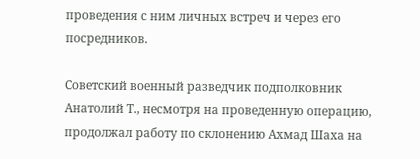проведения с ним личных встреч и через его посредников.

Советский военный разведчик подполковник Анатолий Т., несмотря на проведенную операцию, продолжал работу по склонению Ахмад Шаха на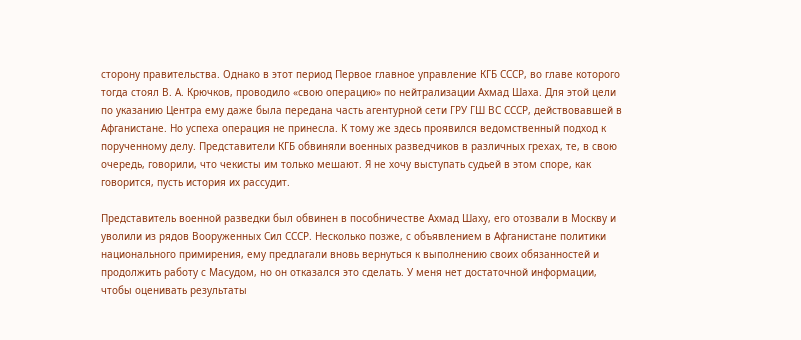сторону правительства. Однако в этот период Первое главное управление КГБ СССР, во главе которого тогда стоял В. А. Крючков, проводило «свою операцию» по нейтрализации Ахмад Шаха. Для этой цели по указанию Центра ему даже была передана часть агентурной сети ГРУ ГШ ВС СССР, действовавшей в Афганистане. Но успеха операция не принесла. К тому же здесь проявился ведомственный подход к порученному делу. Представители КГБ обвиняли военных разведчиков в различных грехах, те, в свою очередь, говорили, что чекисты им только мешают. Я не хочу выступать судьей в этом споре, как говорится, пусть история их рассудит.

Представитель военной разведки был обвинен в пособничестве Ахмад Шаху, его отозвали в Москву и уволили из рядов Вооруженных Сил СССР. Несколько позже, с объявлением в Афганистане политики национального примирения, ему предлагали вновь вернуться к выполнению своих обязанностей и продолжить работу с Масудом, но он отказался это сделать. У меня нет достаточной информации, чтобы оценивать результаты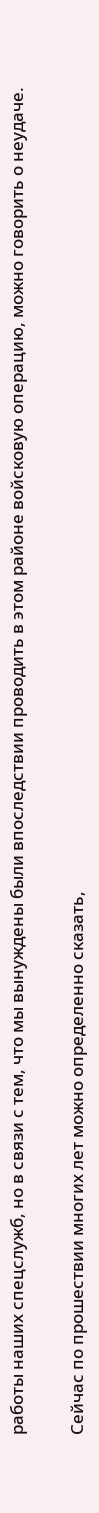работы наших спецслужб, но в связи с тем, что мы вынуждены были впоследствии проводить в этом районе войсковую операцию, можно говорить о неудаче.

Сейчас по прошествии многих лет можно определенно сказать,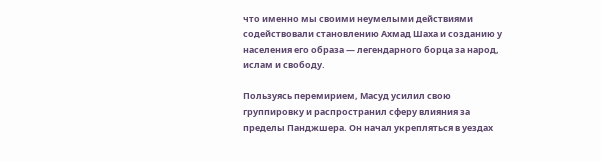что именно мы своими неумелыми действиями содействовали становлению Ахмад Шаха и созданию у населения его образа — легендарного борца за народ, ислам и свободу.

Пользуясь перемирием, Масуд усилил свою группировку и распространил сферу влияния за пределы Панджшера. Он начал укрепляться в уездах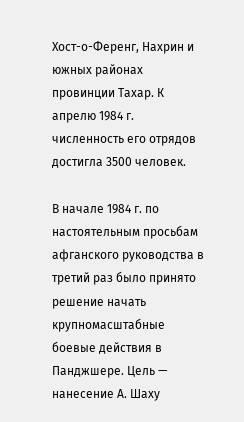Хост-о-Ференг, Нахрин и южных районах провинции Тахар. К апрелю 1984 г. численность его отрядов достигла 3500 человек.

В начале 1984 г. по настоятельным просьбам афганского руководства в третий раз было принято решение начать крупномасштабные боевые действия в Панджшере. Цель — нанесение А. Шаху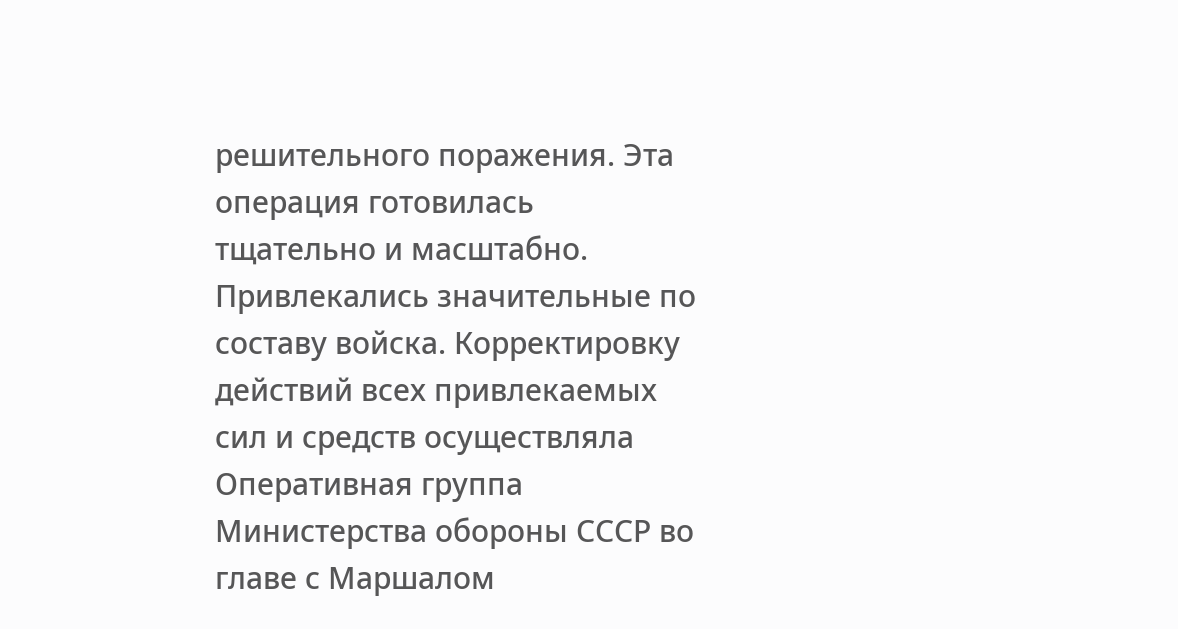решительного поражения. Эта операция готовилась тщательно и масштабно. Привлекались значительные по составу войска. Корректировку действий всех привлекаемых сил и средств осуществляла Оперативная группа Министерства обороны СССР во главе с Маршалом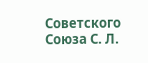Советского Союза С. Л.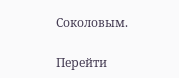Соколовым.

Перейти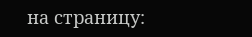на страницу: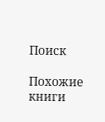Поиск

Похожие книги